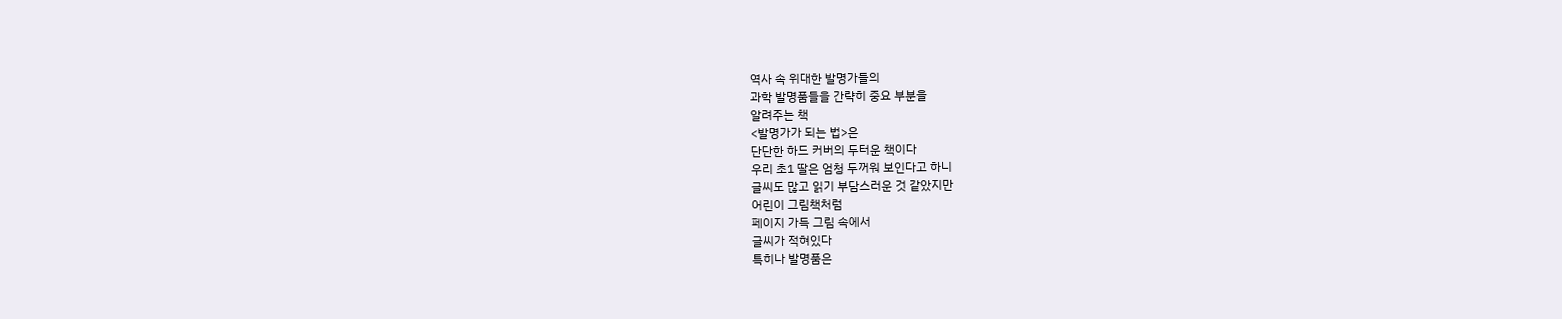역사 속 위대한 발명가들의
과학 발명품들을 간략히 중요 부분을
알려주는 책
<발명가가 되는 법>은
단단한 하드 커버의 두터운 책이다
우리 초1 딸은 엄청 두꺼워 보인다고 하니
글씨도 많고 읽기 부담스러운 것 같았지만
어린이 그림책처럼
페이지 가득 그림 속에서
글씨가 적혀있다
특히나 발명품은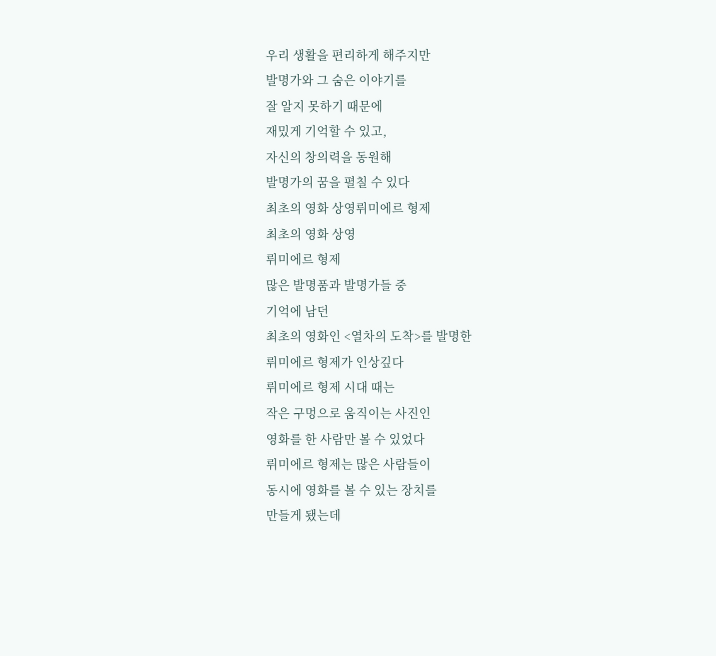우리 생활을 편리하게 해주지만
발명가와 그 숨은 이야기를
잘 알지 못하기 때문에
재밌게 기억할 수 있고,
자신의 창의력을 동원해
발명가의 꿈을 펼칠 수 있다
최초의 영화 상영뤼미에르 형제
최초의 영화 상영
뤼미에르 형제
많은 발명품과 발명가들 중
기억에 남던
최초의 영화인 <열차의 도착>를 발명한
뤼미에르 형제가 인상깊다
뤼미에르 형제 시대 때는
작은 구멍으로 움직이는 사진인
영화를 한 사람만 볼 수 있었다
뤼미에르 형제는 많은 사람들이
동시에 영화를 볼 수 있는 장치를
만들게 됐는데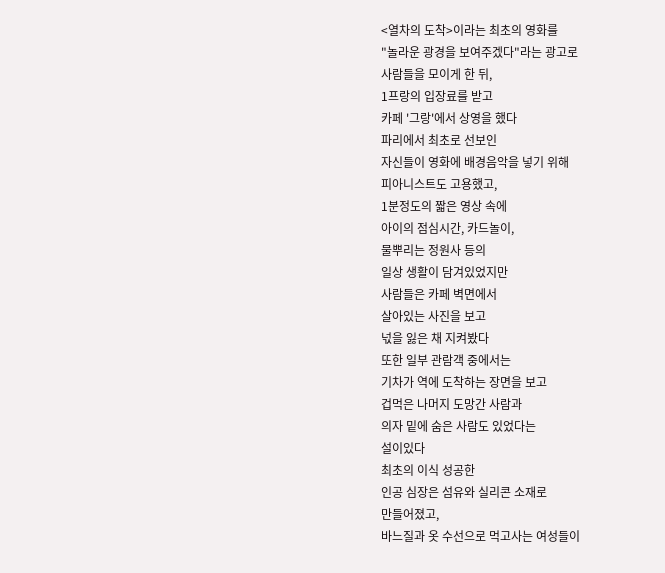<열차의 도착>이라는 최초의 영화를
"놀라운 광경을 보여주겠다"라는 광고로
사람들을 모이게 한 뒤,
1프랑의 입장료를 받고
카페 '그랑'에서 상영을 했다
파리에서 최초로 선보인
자신들이 영화에 배경음악을 넣기 위해
피아니스트도 고용했고,
1분정도의 짧은 영상 속에
아이의 점심시간, 카드놀이,
물뿌리는 정원사 등의
일상 생활이 담겨있었지만
사람들은 카페 벽면에서
살아있는 사진을 보고
넋을 잃은 채 지켜봤다
또한 일부 관람객 중에서는
기차가 역에 도착하는 장면을 보고
겁먹은 나머지 도망간 사람과
의자 밑에 숨은 사람도 있었다는
설이있다
최초의 이식 성공한
인공 심장은 섬유와 실리콘 소재로
만들어졌고,
바느질과 옷 수선으로 먹고사는 여성들이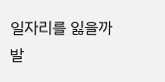일자리를 잃을까 발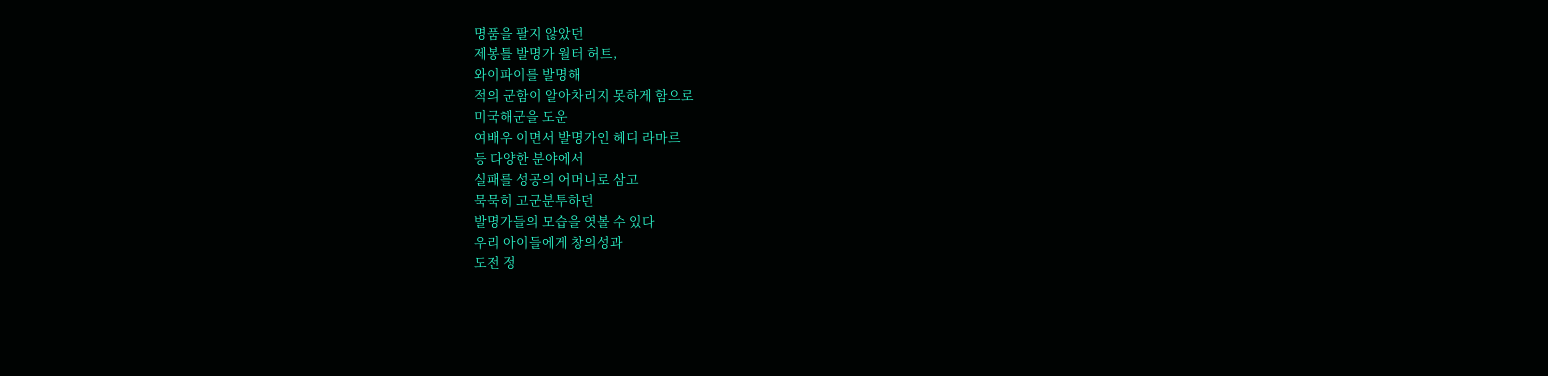명품을 팔지 않았던
제봉틀 발명가 월터 허트,
와이파이를 발명해
적의 군함이 알아차리지 못하게 함으로
미국해군을 도운
여배우 이면서 발명가인 헤디 라마르
등 다양한 분야에서
실패를 성공의 어머니로 삼고
묵묵히 고군분투하던
발명가들의 모습을 엿볼 수 있다
우리 아이들에게 창의성과
도전 정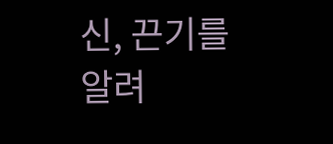신, 끈기를
알려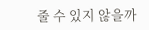줄 수 있지 않을까